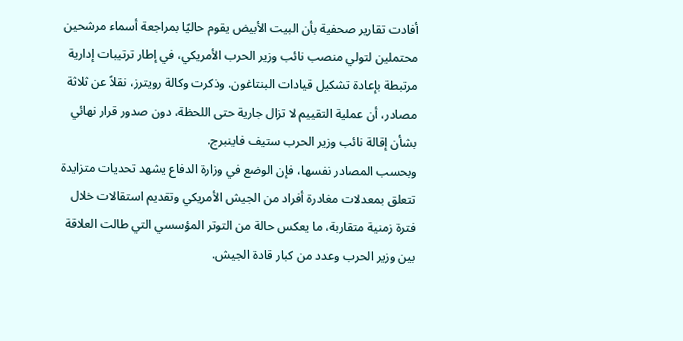أفادت تقارير صحفية بأن البيت الأبيض يقوم حاليًا بمراجعة أسماء مرشحين محتملين لتولي منصب نائب وزير الحرب الأمريكي، في إطار ترتيبات إدارية مرتبطة بإعادة تشكيل قيادات البنتاغون. وذكرت وكالة رويترز، نقلاً عن ثلاثة مصادر، أن عملية التقييم لا تزال جارية حتى اللحظة، دون صدور قرار نهائي بشأن إقالة نائب وزير الحرب ستيف فاينبرج.
وبحسب المصادر نفسها، فإن الوضع في وزارة الدفاع يشهد تحديات متزايدة تتعلق بمعدلات مغادرة أفراد من الجيش الأمريكي وتقديم استقالات خلال فترة زمنية متقاربة، ما يعكس حالة من التوتر المؤسسي التي طالت العلاقة بين وزير الحرب وعدد من كبار قادة الجيش.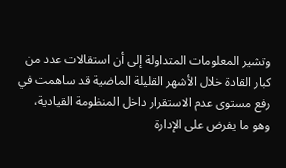وتشير المعلومات المتداولة إلى أن استقالات عدد من كبار القادة خلال الأشهر القليلة الماضية قد ساهمت في رفع مستوى عدم الاستقرار داخل المنظومة القيادية، وهو ما يفرض على الإدارة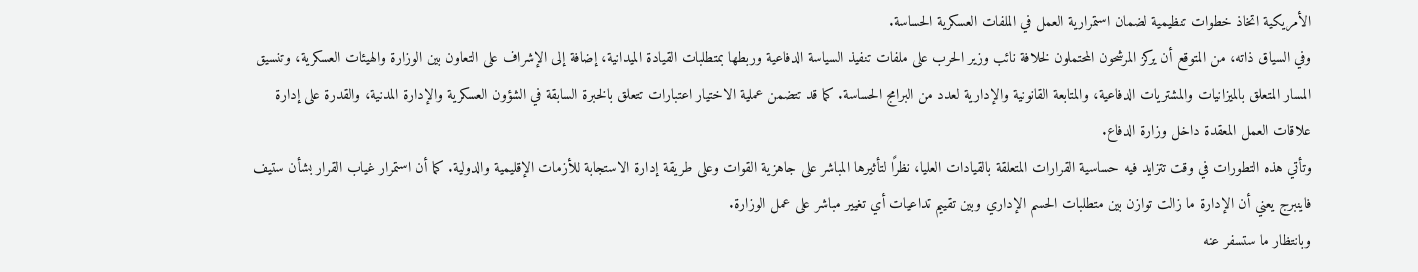الأمريكية اتخاذ خطوات تنظيمية لضمان استمرارية العمل في الملفات العسكرية الحساسة.
وفي السياق ذاته، من المتوقع أن يركز المرشحون المحتملون لخلافة نائب وزير الحرب على ملفات تنفيذ السياسة الدفاعية وربطها بمتطلبات القيادة الميدانية، إضافة إلى الإشراف على التعاون بين الوزارة والهيئات العسكرية، وتنسيق المسار المتعلق بالميزانيات والمشتريات الدفاعية، والمتابعة القانونية والإدارية لعدد من البرامج الحساسة. كما قد تتضمن عملية الاختيار اعتبارات تتعلق بالخبرة السابقة في الشؤون العسكرية والإدارة المدنية، والقدرة على إدارة علاقات العمل المعقدة داخل وزارة الدفاع.
وتأتي هذه التطورات في وقت تتزايد فيه حساسية القرارات المتعلقة بالقيادات العليا، نظرًا لتأثيرها المباشر على جاهزية القوات وعلى طريقة إدارة الاستجابة للأزمات الإقليمية والدولية. كما أن استمرار غياب القرار بشأن ستيف فاينبرج يعني أن الإدارة ما زالت توازن بين متطلبات الحسم الإداري وبين تقييم تداعيات أي تغيير مباشر على عمل الوزارة.
وبانتظار ما ستسفر عنه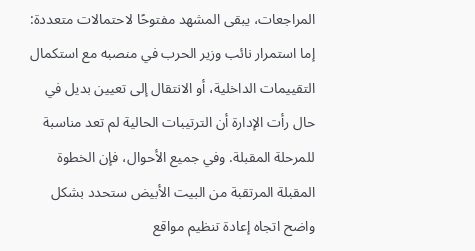المراجعات، يبقى المشهد مفتوحًا لاحتمالات متعددة: إما استمرار نائب وزير الحرب في منصبه مع استكمال التقييمات الداخلية، أو الانتقال إلى تعيين بديل في حال رأت الإدارة أن الترتيبات الحالية لم تعد مناسبة للمرحلة المقبلة. وفي جميع الأحوال، فإن الخطوة المقبلة المرتقبة من البيت الأبيض ستحدد بشكل واضح اتجاه إعادة تنظيم مواقع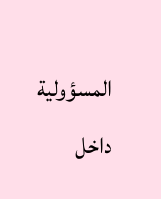المسؤولية داخل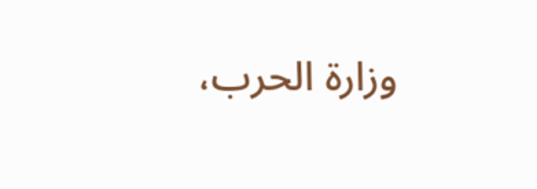وزارة الحرب،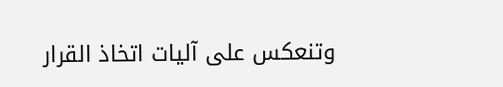وتنعكس على آليات اتخاذ القرار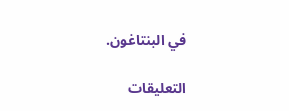في البنتاغون.

التعليقات